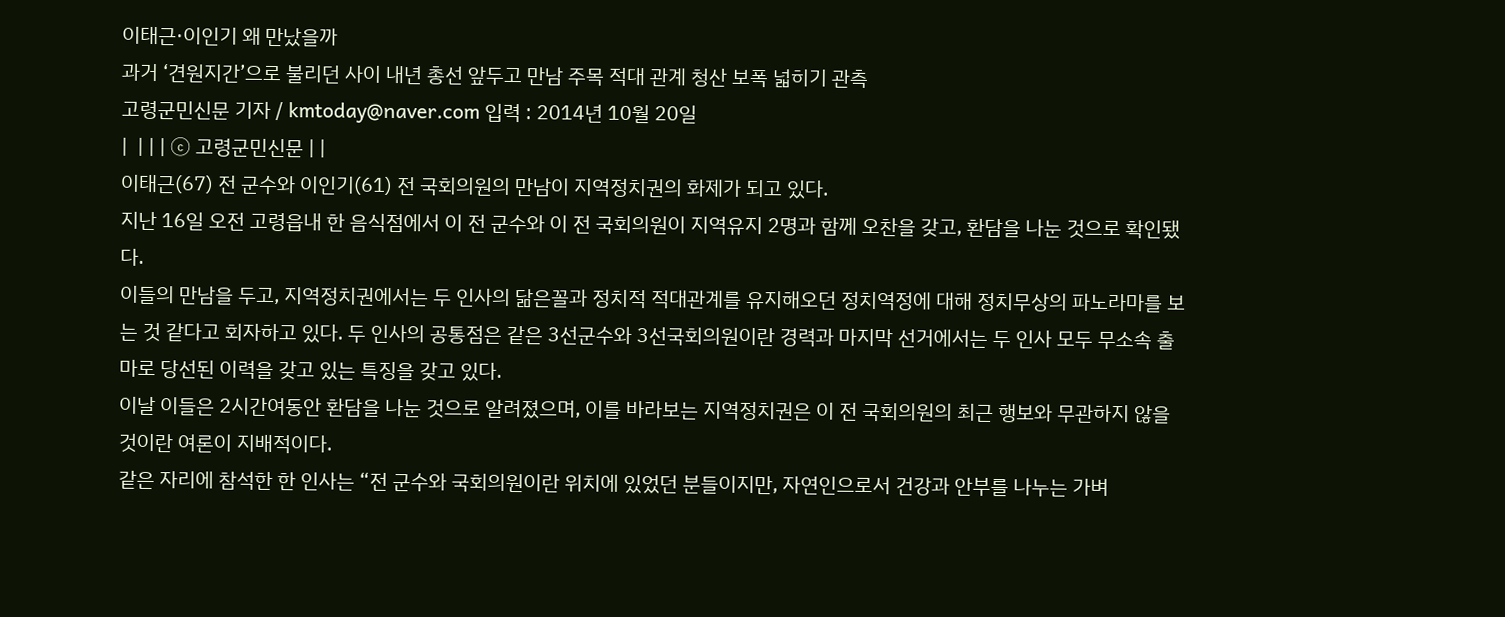이태근·이인기 왜 만났을까
과거 ‘견원지간’으로 불리던 사이 내년 총선 앞두고 만남 주목 적대 관계 청산 보폭 넓히기 관측
고령군민신문 기자 / kmtoday@naver.com 입력 : 2014년 10월 20일
|  | | | ⓒ 고령군민신문 | |
이태근(67) 전 군수와 이인기(61) 전 국회의원의 만남이 지역정치권의 화제가 되고 있다.
지난 16일 오전 고령읍내 한 음식점에서 이 전 군수와 이 전 국회의원이 지역유지 2명과 함께 오찬을 갖고, 환담을 나눈 것으로 확인됐다.
이들의 만남을 두고, 지역정치권에서는 두 인사의 닮은꼴과 정치적 적대관계를 유지해오던 정치역정에 대해 정치무상의 파노라마를 보는 것 같다고 회자하고 있다. 두 인사의 공통점은 같은 3선군수와 3선국회의원이란 경력과 마지막 선거에서는 두 인사 모두 무소속 출마로 당선된 이력을 갖고 있는 특징을 갖고 있다.
이날 이들은 2시간여동안 환담을 나눈 것으로 알려졌으며, 이를 바라보는 지역정치권은 이 전 국회의원의 최근 행보와 무관하지 않을 것이란 여론이 지배적이다.
같은 자리에 참석한 한 인사는 “전 군수와 국회의원이란 위치에 있었던 분들이지만, 자연인으로서 건강과 안부를 나누는 가벼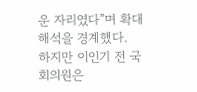운 자리였다”며 확대해석을 경계했다.
하지만 이인기 전 국회의원은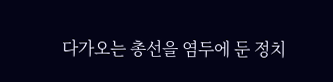다가오는 총선을 염두에 둔 정치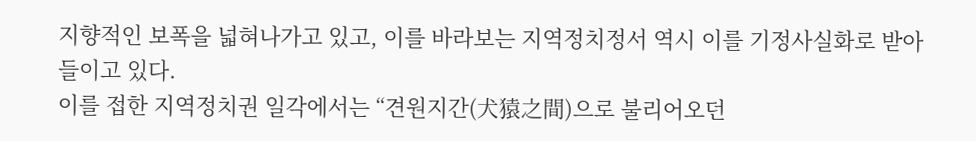지향적인 보폭을 넓혀나가고 있고, 이를 바라보는 지역정치정서 역시 이를 기정사실화로 받아들이고 있다.
이를 접한 지역정치권 일각에서는 “견원지간(犬猿之間)으로 불리어오던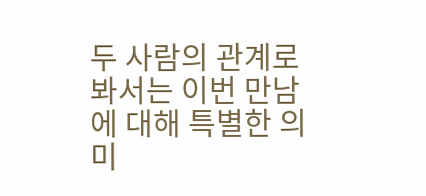두 사람의 관계로 봐서는 이번 만남에 대해 특별한 의미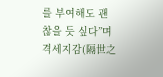를 부여해도 괜찮을 듯 싶다”며 격세지감(隔世之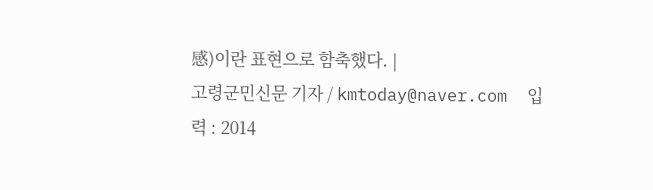感)이란 표현으로 함축했다. |
고령군민신문 기자 / kmtoday@naver.com  입력 : 2014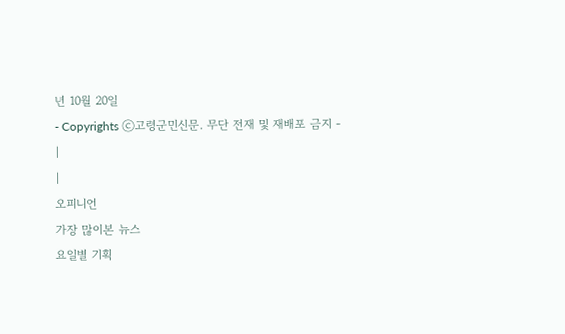년 10월 20일
- Copyrights ⓒ고령군민신문. 무단 전재 및 재배포 금지 -
|
|
오피니언
가장 많이본 뉴스
요일별 기획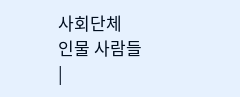사회단체
인물 사람들
|